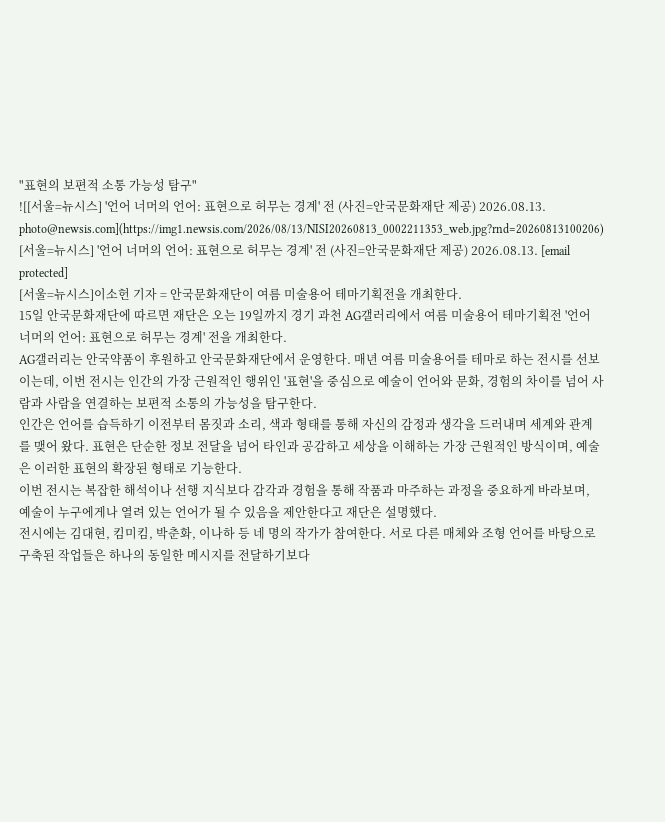"표현의 보편적 소통 가능성 탐구"
![[서울=뉴시스] '언어 너머의 언어: 표현으로 허무는 경계' 전 (사진=안국문화재단 제공) 2026.08.13. photo@newsis.com](https://img1.newsis.com/2026/08/13/NISI20260813_0002211353_web.jpg?rnd=20260813100206)
[서울=뉴시스] '언어 너머의 언어: 표현으로 허무는 경계' 전 (사진=안국문화재단 제공) 2026.08.13. [email protected]
[서울=뉴시스]이소헌 기자 = 안국문화재단이 여름 미술용어 테마기획전을 개최한다.
15일 안국문화재단에 따르면 재단은 오는 19일까지 경기 과천 AG갤러리에서 여름 미술용어 테마기획전 '언어 너머의 언어: 표현으로 허무는 경계' 전을 개최한다.
AG갤러리는 안국약품이 후원하고 안국문화재단에서 운영한다. 매년 여름 미술용어를 테마로 하는 전시를 선보이는데, 이번 전시는 인간의 가장 근원적인 행위인 '표현'을 중심으로 예술이 언어와 문화, 경험의 차이를 넘어 사람과 사람을 연결하는 보편적 소통의 가능성을 탐구한다.
인간은 언어를 습득하기 이전부터 몸짓과 소리, 색과 형태를 통해 자신의 감정과 생각을 드러내며 세계와 관계를 맺어 왔다. 표현은 단순한 정보 전달을 넘어 타인과 공감하고 세상을 이해하는 가장 근원적인 방식이며, 예술은 이러한 표현의 확장된 형태로 기능한다.
이번 전시는 복잡한 해석이나 선행 지식보다 감각과 경험을 통해 작품과 마주하는 과정을 중요하게 바라보며, 예술이 누구에게나 열려 있는 언어가 될 수 있음을 제안한다고 재단은 설명했다.
전시에는 김대현, 킴미킴, 박춘화, 이나하 등 네 명의 작가가 참여한다. 서로 다른 매체와 조형 언어를 바탕으로 구축된 작업들은 하나의 동일한 메시지를 전달하기보다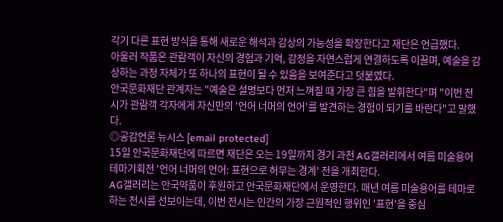각기 다른 표현 방식을 통해 새로운 해석과 감상의 가능성을 확장한다고 재단은 언급했다.
아울러 작품은 관람객이 자신의 경험과 기억, 감정을 자연스럽게 연결하도록 이끌며, 예술을 감상하는 과정 자체가 또 하나의 표현이 될 수 있음을 보여준다고 덧붙였다.
안국문화재단 관계자는 "예술은 설명보다 먼저 느껴질 때 가장 큰 힘을 발휘한다"며 "이번 전시가 관람객 각자에게 자신만의 '언어 너머의 언어'를 발견하는 경험이 되기를 바란다"고 말했다.
◎공감언론 뉴시스 [email protected]
15일 안국문화재단에 따르면 재단은 오는 19일까지 경기 과천 AG갤러리에서 여름 미술용어 테마기획전 '언어 너머의 언어: 표현으로 허무는 경계' 전을 개최한다.
AG갤러리는 안국약품이 후원하고 안국문화재단에서 운영한다. 매년 여름 미술용어를 테마로 하는 전시를 선보이는데, 이번 전시는 인간의 가장 근원적인 행위인 '표현'을 중심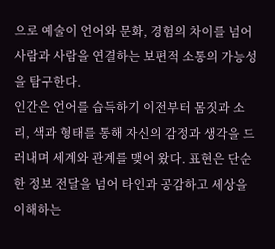으로 예술이 언어와 문화, 경험의 차이를 넘어 사람과 사람을 연결하는 보편적 소통의 가능성을 탐구한다.
인간은 언어를 습득하기 이전부터 몸짓과 소리, 색과 형태를 통해 자신의 감정과 생각을 드러내며 세계와 관계를 맺어 왔다. 표현은 단순한 정보 전달을 넘어 타인과 공감하고 세상을 이해하는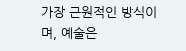가장 근원적인 방식이며, 예술은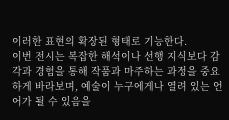이러한 표현의 확장된 형태로 기능한다.
이번 전시는 복잡한 해석이나 선행 지식보다 감각과 경험을 통해 작품과 마주하는 과정을 중요하게 바라보며, 예술이 누구에게나 열려 있는 언어가 될 수 있음을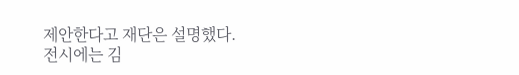제안한다고 재단은 설명했다.
전시에는 김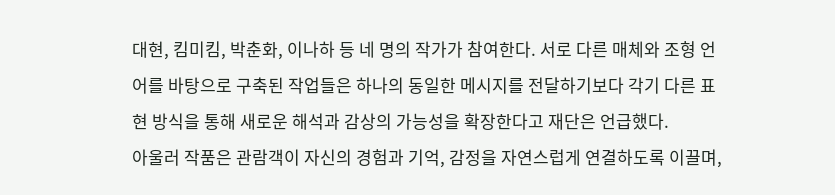대현, 킴미킴, 박춘화, 이나하 등 네 명의 작가가 참여한다. 서로 다른 매체와 조형 언어를 바탕으로 구축된 작업들은 하나의 동일한 메시지를 전달하기보다 각기 다른 표현 방식을 통해 새로운 해석과 감상의 가능성을 확장한다고 재단은 언급했다.
아울러 작품은 관람객이 자신의 경험과 기억, 감정을 자연스럽게 연결하도록 이끌며,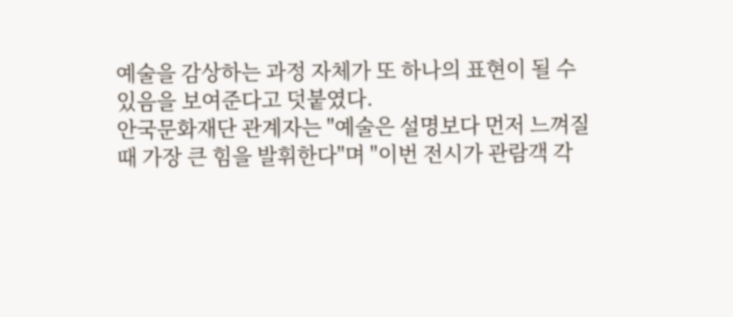예술을 감상하는 과정 자체가 또 하나의 표현이 될 수 있음을 보여준다고 덧붙였다.
안국문화재단 관계자는 "예술은 설명보다 먼저 느껴질 때 가장 큰 힘을 발휘한다"며 "이번 전시가 관람객 각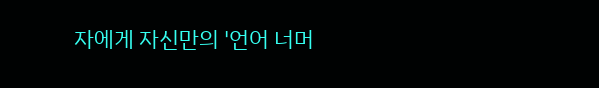자에게 자신만의 '언어 너머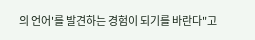의 언어'를 발견하는 경험이 되기를 바란다"고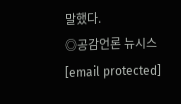말했다.
◎공감언론 뉴시스 [email protected]